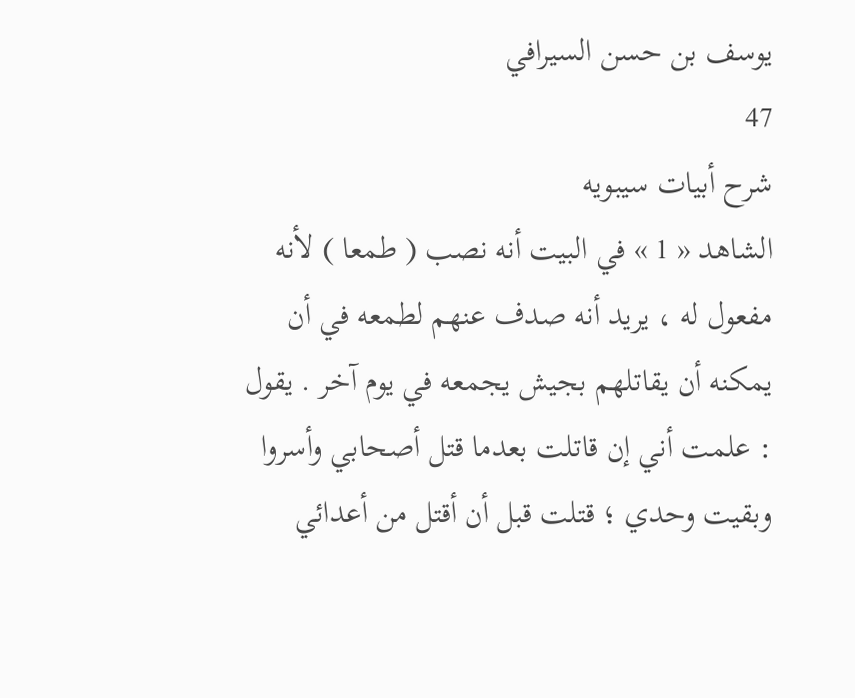يوسف بن حسن السيرافي
47
شرح أبيات سيبويه
الشاهد « 1 » في البيت أنه نصب ( طمعا ) لأنه مفعول له ، يريد أنه صدف عنهم لطمعه في أن يمكنه أن يقاتلهم بجيش يجمعه في يوم آخر . يقول : علمت أني إن قاتلت بعدما قتل أصحابي وأسروا وبقيت وحدي ؛ قتلت قبل أن أقتل من أعدائي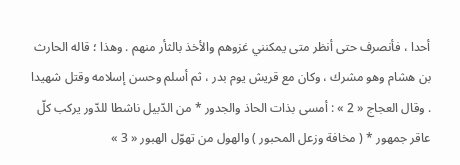أحدا ، فأنصرف حتى أنظر متى يمكنني غزوهم والأخذ بالثأر منهم . وهذا ؛ قاله الحارث بن هشام وهو مشرك ، وكان مع قريش يوم بدر ، ثم أسلم وحسن إسلامه وقتل شهيدا . وقال العجاج « 2 » : أمسى بذات الحاذ والجدور * من الدّبيل ناشطا للدّور يركب كلّ عاقر جمهور * ( مخافة وزعل المحبور ) والهول من تهوّل الهبور « 3 »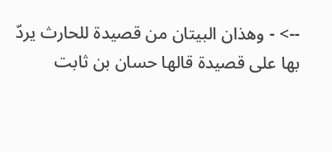--> - وهذان البيتان من قصيدة للحارث يردّ بها على قصيدة قالها حسان بن ثابت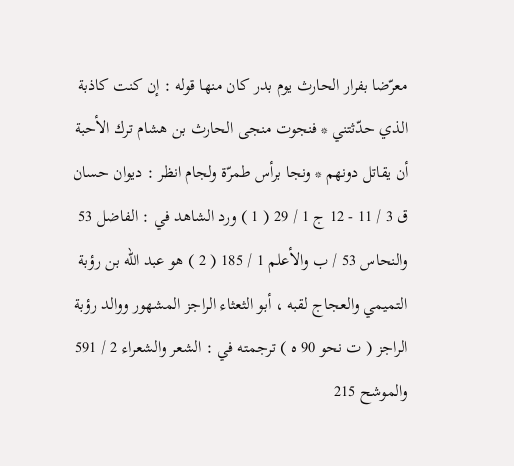معرّضا بفرار الحارث يوم بدر كان منها قوله : إن كنت كاذبة الذي حدّثتني * فنجوت منجى الحارث بن هشام ترك الأحبة أن يقاتل دونهم * ونجا برأس طمرّة ولجام انظر : ديوان حسان ق 3 / 11 - 12 ج 1 / 29 ( 1 ) ورد الشاهد في : الفاضل 53 والنحاس 53 / ب والأعلم 1 / 185 ( 2 ) هو عبد اللّه بن رؤبة التميمي والعجاج لقبه ، أبو الثعثاء الراجز المشهور ووالد رؤبة الراجز ( ت نحو 90 ه ) ترجمته في : الشعر والشعراء 2 / 591 والموشح 215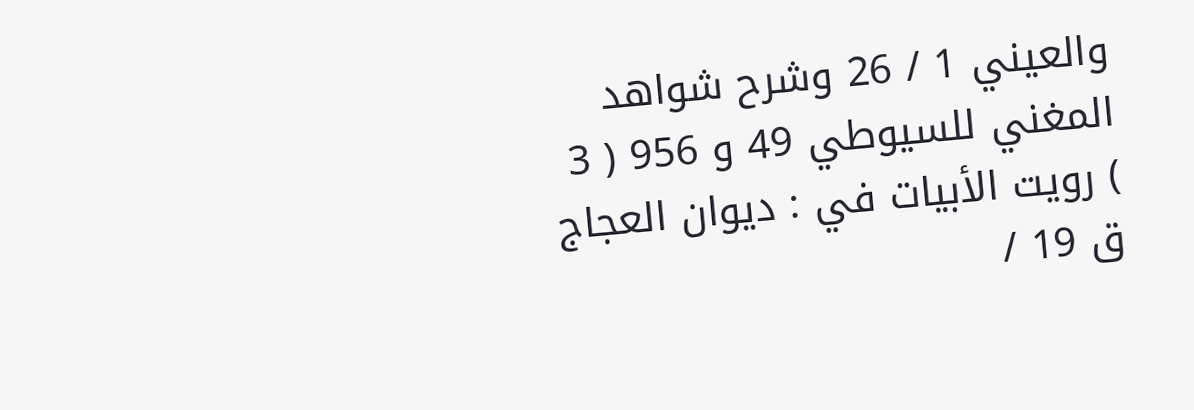والعيني 1 / 26 وشرح شواهد المغني للسيوطي 49 و 956 ( 3 ) رويت الأبيات في : ديوان العجاج ق 19 /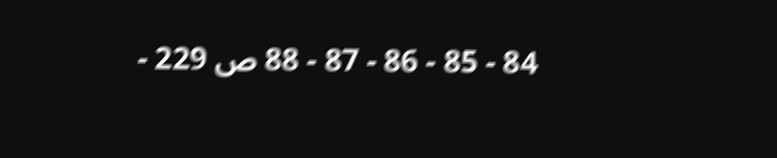84 - 85 - 86 - 87 - 88 ص 229 -